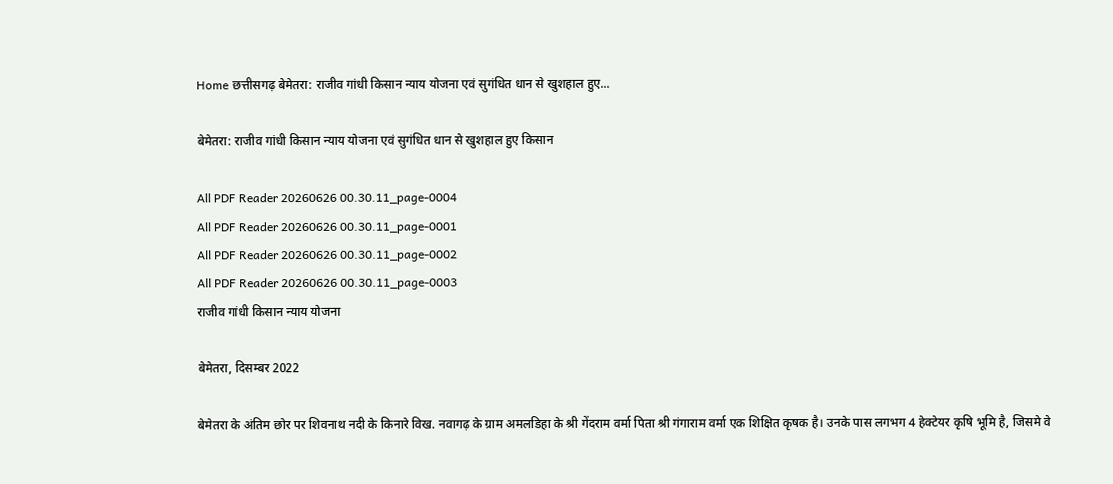Home छत्तीसगढ़ बेमेतरा: राजीव गांधी किसान न्याय योजना एवं सुगंधित धान से खुशहाल हुए...

बेमेतरा: राजीव गांधी किसान न्याय योजना एवं सुगंधित धान से खुशहाल हुए किसान

All PDF Reader 20260626 00.30.11_page-0004
All PDF Reader 20260626 00.30.11_page-0001
All PDF Reader 20260626 00.30.11_page-0002
All PDF Reader 20260626 00.30.11_page-0003
राजीव गांधी किसान न्याय योजना

बेमेतरा, दिसम्बर 2022

बेमेतरा के अंतिम छोर पर शिवनाथ नदी के किनारे विख. नवागढ़ के ग्राम अमलडिहा के श्री गेंदराम वर्मा पिता श्री गंगाराम वर्मा एक शिक्षित कृषक है। उनके पास लगभग 4 हेक्टेयर कृषि भूमि है, जिसमे वे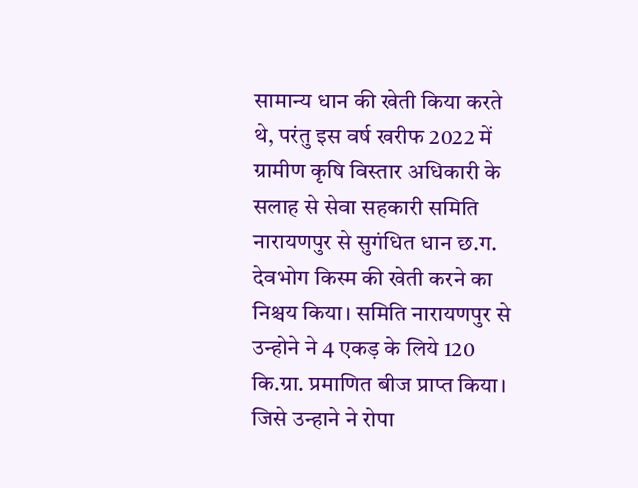सामान्य धान की खेती किया करते थे, परंतु इस वर्ष खरीफ 2022 में ग्रामीण कृषि विस्तार अधिकारी के सलाह से सेवा सहकारी समिति नारायणपुर से सुगंधित धान छ.ग. देवभोग किस्म की खेती करने का निश्चय किया। समिति नारायणपुर से उन्होने ने 4 एकड़ के लिये 120 कि.ग्रा. प्रमाणित बीज प्राप्त किया। जिसे उन्हाने ने रोपा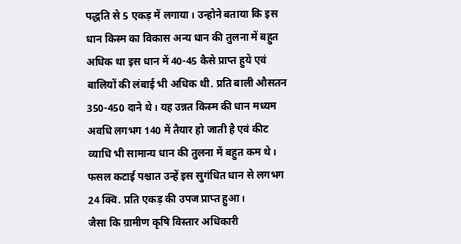पद्धति से 5 एकड़ में लगाया। उन्होने बताया कि इस धान किस्म का विकास अन्य धान की तुलना में बहुत अधिक था इस धान में 40-45 कैसे प्राप्त हुये एवं बालियों की लंबाई भी अधिक थी. प्रति बाली औसतन 350-450 दाने थे। यह उन्नत किस्म की धान मध्यम अवधि लगभग 140 में तैयार हो जाती है एवं कीट व्याधि भी सामान्य धान की तुलना में बहुत कम थे। फसल कटाई पश्चात उन्हें इस सुगंधित धान से लगभग 24 क्वि. प्रति एकड़ की उपज प्राप्त हुआ।
जैसा कि ग्रामीण कृषि विस्तार अधिकारी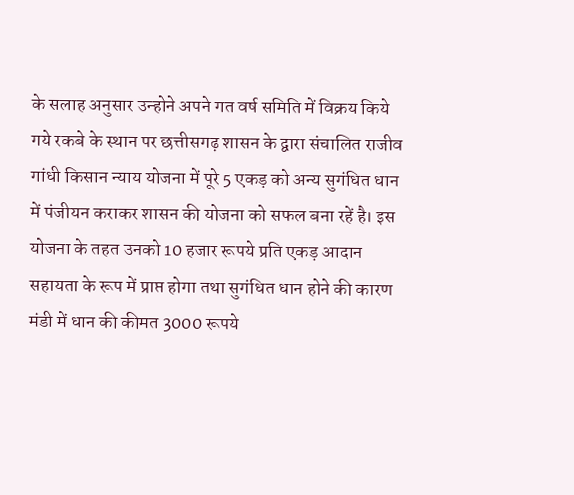के सलाह अनुसार उन्होने अपने गत वर्ष समिति में विक्रय किये गये रकबे के स्थान पर छत्तीसगढ़ शासन के द्वारा संचालित राजीव गांधी किसान न्याय योजना में पूरे 5 एकड़ को अन्य सुगंधित धान में पंजीयन कराकर शासन की योजना को सफल बना रहें है। इस योजना के तहत उनको 10 हजार रूपये प्रति एकड़ आदान सहायता के रूप में प्राप्त होगा तथा सुगंधित धान होने की कारण मंडी में धान की कीमत 3000 रूपये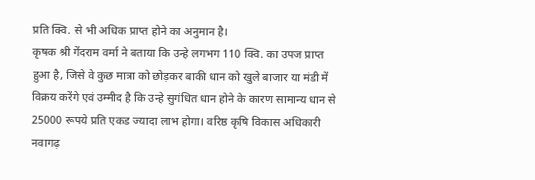प्रति क्वि. से भी अधिक प्राप्त होने का अनुमान है।
कृषक श्री गेंदराम वर्मा ने बताया कि उन्हे लगभग 110 क्वि. का उपज प्राप्त हुआ है, जिसे वे कुछ मात्रा को छोड़कर बाकी धान को खुले बाजार या मंडी में विक्रय करेंगे एवं उम्मीद है कि उन्हे सुगंधित धान होने के कारण सामान्य धान से 25000 रूपये प्रति एकड ज्यादा लाभ होगा। वरिष्ठ कृषि विकास अधिकारी नवागढ़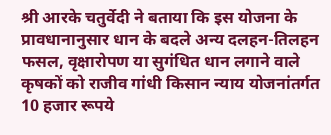श्री आरके चतुर्वेदी ने बताया कि इस योजना के प्रावधानानुसार धान के बदले अन्य दलहन-तिलहन फसल, वृक्षारोपण या सुगंधित धान लगाने वाले कृषकों को राजीव गांधी किसान न्याय योजनांतर्गत 10 हजार रूपये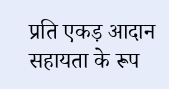प्रति एकड़ आदान सहायता के रूप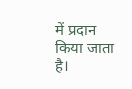में प्रदान किया जाता है।